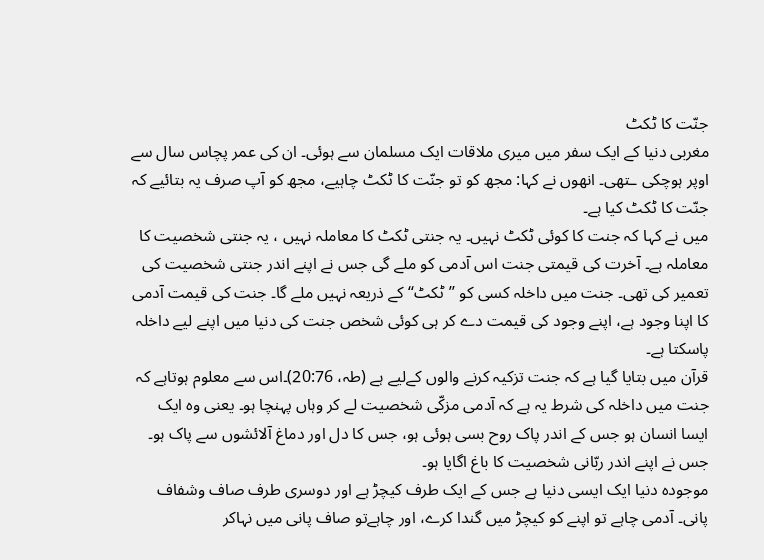جنّت کا ٹکٹ
مغربی دنیا کے ایک سفر میں میری ملاقات ایک مسلمان سے ہوئی۔ ان کی عمر پچاس سال سے اوپر ہوچکی ـتھی۔ انھوں نے کہا: مجھ کو تو جنّت کا ٹکٹ چاہیے، مجھ کو آپ صرف یہ بتائیے کہ جنّت کا ٹکٹ کیا ہے۔
میں نے کہا کہ جنت کا کوئی ٹکٹ نہیں۔ یہ جنتی ٹکٹ کا معاملہ نہیں ، یہ جنتی شخصیت کا معاملہ ہے۔ آخرت کی قیمتی جنت اس آدمی کو ملے گی جس نے اپنے اندر جنتی شخصیت کی تعمیر کی تھی۔ جنت میں داخلہ کسی کو ’’ٹکٹ‘‘ کے ذریعہ نہیں ملے گا۔ جنت کی قیمت آدمی کا اپنا وجود ہے، اپنے وجود کی قیمت دے کر ہی کوئی شخص جنت کی دنیا میں اپنے لیے داخلہ پاسکتا ہے۔
قرآن میں بتایا گیا ہے کہ جنت تزکیہ کرنے والوں کےلیے ہے (طہ، 20:76)۔اس سے معلوم ہوتاہے کہ جنت میں داخلہ کی شرط یہ ہے کہ آدمی مزکّی شخصیت لے کر وہاں پہنچا ہو۔ یعنی وہ ایک ایسا انسان ہو جس کے اندر پاک روح بسی ہوئی ہو، جس کا دل اور دماغ آلائشوں سے پاک ہو۔ جس نے اپنے اندر ربّانی شخصیت کا باغ اگایا ہو۔
موجودہ دنیا ایک ایسی دنیا ہے جس کے ایک طرف کیچڑ ہے اور دوسری طرف صاف وشفاف پانی۔ آدمی چاہے تو اپنے کو کیچڑ میں گندا کرے، اور چاہےتو صاف پانی میں نہاکر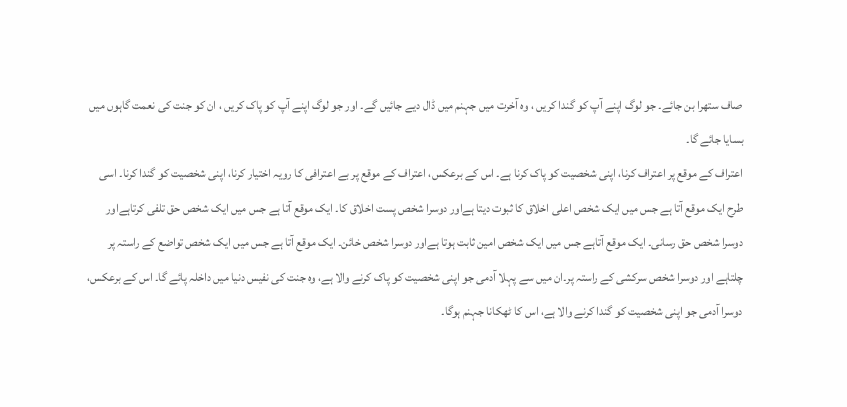صاف ستھرا بن جائے۔ جو لوگ اپنے آپ کو گندا کریں ، وہ آخرت میں جہنم میں ڈال دیے جائیں گے۔ اور جو لوگ اپنے آپ کو پاک کریں ، ان کو جنت کی نعمت گاہوں میں بسایا جائے گا۔
اعتراف کے موقع پر اعتراف کرنا، اپنی شخصیت کو پاک کرنا ہے۔ اس کے برعکس، اعتراف کے موقع پر بے اعترافی کا رویہ اختیار کرنا، اپنی شخصیت کو گندا کرنا۔ اسی طرح ایک موقع آتا ہے جس میں ایک شخص اعلی اخلاق کا ثبوت دیتا ہےاور دوسرا شخص پست اخلاق کا۔ ایک موقع آتا ہے جس میں ایک شخص حق تلفی کرتاہےاور دوسرا شخص حق رسانی۔ ایک موقع آتاہے جس میں ایک شخص امین ثابت ہوتا ہےاور دوسرا شخص خائن۔ ایک موقع آتا ہے جس میں ایک شخص تواضع کے راستہ پر چلتاہے اور دوسرا شخص سرکشی کے راستہ پر۔ان میں سے پہلا آدمی جو اپنی شخصیت کو پاک کرنے والا ہے، وہ جنت کی نفیس دنیا میں داخلہ پائے گا۔ اس کے برعکس، دوسرا آدمی جو اپنی شخصیت کو گندا کرنے والا ہے، اس کا ٹھکانا جہنم ہوگا۔